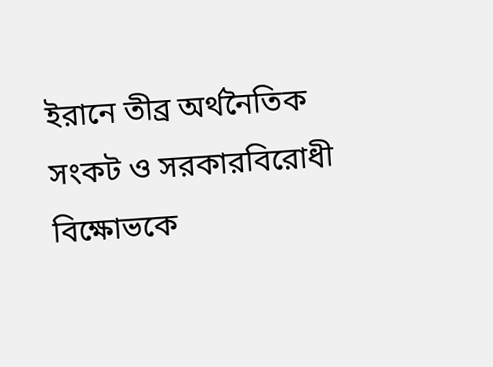ইরানে তীব্র অর্থনৈতিক সংকট ও সরকারবিরোধী বিক্ষোভকে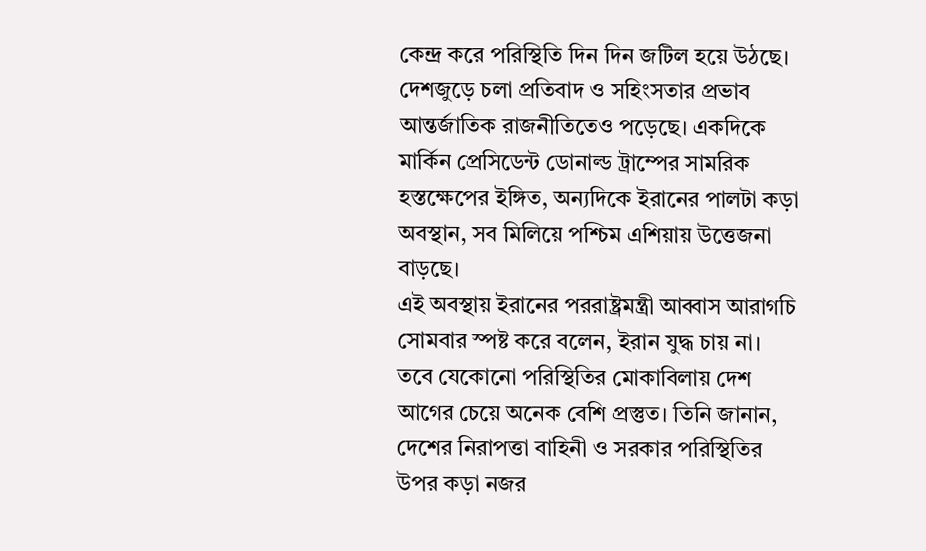কেন্দ্র করে পরিস্থিতি দিন দিন জটিল হয়ে উঠছে। দেশজুড়ে চলা প্রতিবাদ ও সহিংসতার প্রভাব আন্তর্জাতিক রাজনীতিতেও পড়েছে। একদিকে মার্কিন প্রেসিডেন্ট ডোনাল্ড ট্রাম্পের সামরিক হস্তক্ষেপের ইঙ্গিত, অন্যদিকে ইরানের পালটা কড়া অবস্থান, সব মিলিয়ে পশ্চিম এশিয়ায় উত্তেজনা বাড়ছে।
এই অবস্থায় ইরানের পররাষ্ট্রমন্ত্রী আব্বাস আরাগচি সোমবার স্পষ্ট করে বলেন, ইরান যুদ্ধ চায় না। তবে যেকোনো পরিস্থিতির মোকাবিলায় দেশ আগের চেয়ে অনেক বেশি প্রস্তুত। তিনি জানান, দেশের নিরাপত্তা বাহিনী ও সরকার পরিস্থিতির উপর কড়া নজর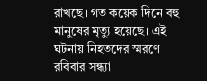রাখছে। গত কয়েক দিনে বহু মানুষের মৃত্যু হয়েছে। এই ঘটনায় নিহতদের স্মরণে রবিবার সন্ধ্যা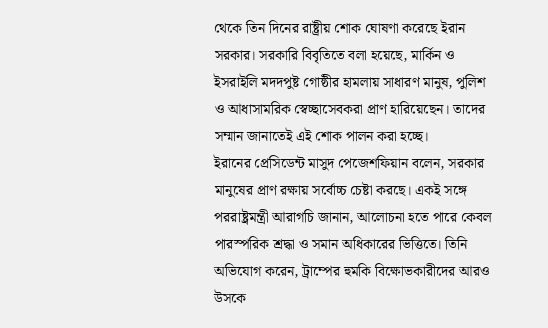থেকে তিন দিনের রাষ্ট্রীয় শোক ঘোষণা করেছে ইরান সরকার। সরকারি বিবৃতিতে বলা হয়েছে, মার্কিন ও ইসরাইলি মদদপুষ্ট গোষ্ঠীর হামলায় সাধারণ মানুষ, পুলিশ ও আধাসামরিক স্বেচ্ছাসেবকরা প্রাণ হারিয়েছেন। তাদের সম্মান জানাতেই এই শোক পালন করা হচ্ছে।
ইরানের প্রেসিডেন্ট মাসুদ পেজেশফিয়ান বলেন, সরকার মানুষের প্রাণ রক্ষায় সর্বোচ্চ চেষ্টা করছে। একই সঙ্গে পররাষ্ট্রমন্ত্রী আরাগচি জানান, আলোচনা হতে পারে কেবল পারস্পরিক শ্রদ্ধা ও সমান অধিকারের ভিত্তিতে। তিনি অভিযোগ করেন, ট্রাম্পের হুমকি বিক্ষোভকারীদের আরও উসকে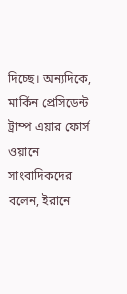দিচ্ছে। অন্যদিকে, মার্কিন প্রেসিডেন্ট ট্রাম্প এয়ার ফোর্স ওয়ানে সাংবাদিকদের বলেন, ইরানে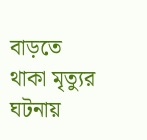বাড়তে থাকা মৃত্যুর ঘটনায়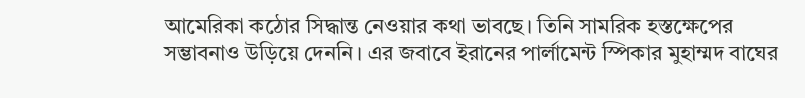আমেরিকা কঠোর সিদ্ধান্ত নেওয়ার কথা ভাবছে। তিনি সামরিক হস্তক্ষেপের সম্ভাবনাও উড়িয়ে দেননি। এর জবাবে ইরানের পার্লামেন্ট স্পিকার মুহাম্মদ বাঘের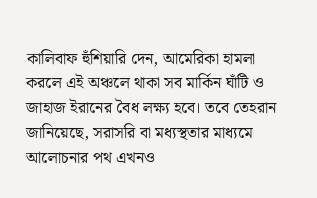কালিবাফ হুঁশিয়ারি দেন, আমেরিকা হামলা করলে এই অঞ্চলে থাকা সব মার্কিন ঘাঁটি ও জাহাজ ইরানের বৈধ লক্ষ্য হবে। তবে তেহরান জানিয়েছে, সরাসরি বা মধ্যস্থতার মাধ্যমে আলোচনার পথ এখনও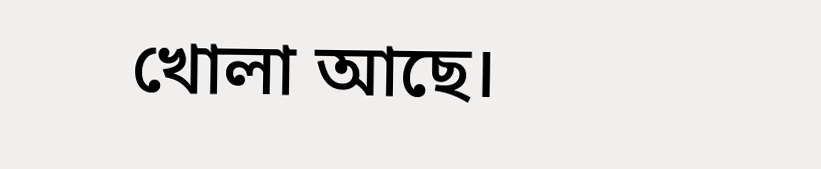খোলা আছে।